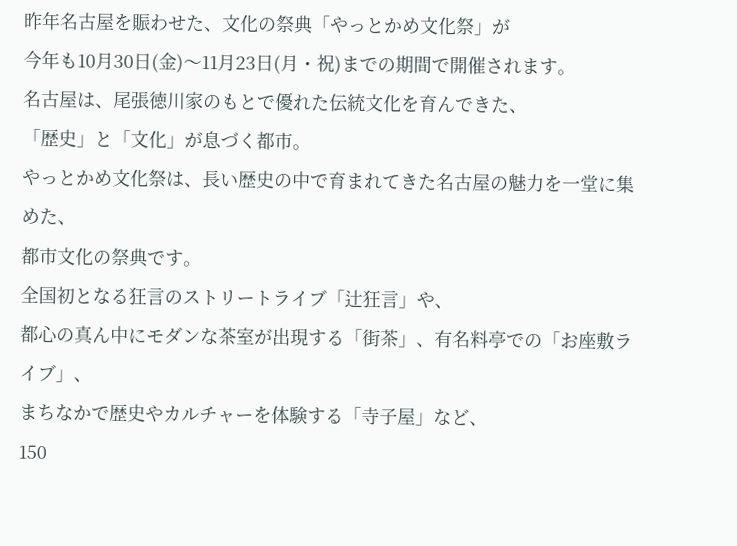昨年名古屋を賑わせた、文化の祭典「やっとかめ文化祭」が
今年も10月30日(金)〜11月23日(月・祝)までの期間で開催されます。
名古屋は、尾張徳川家のもとで優れた伝統文化を育んできた、
「歴史」と「文化」が息づく都市。
やっとかめ文化祭は、長い歴史の中で育まれてきた名古屋の魅力を一堂に集めた、
都市文化の祭典です。
全国初となる狂言のストリートライブ「辻狂言」や、
都心の真ん中にモダンな茶室が出現する「街茶」、有名料亭での「お座敷ライブ」、
まちなかで歴史やカルチャーを体験する「寺子屋」など、
150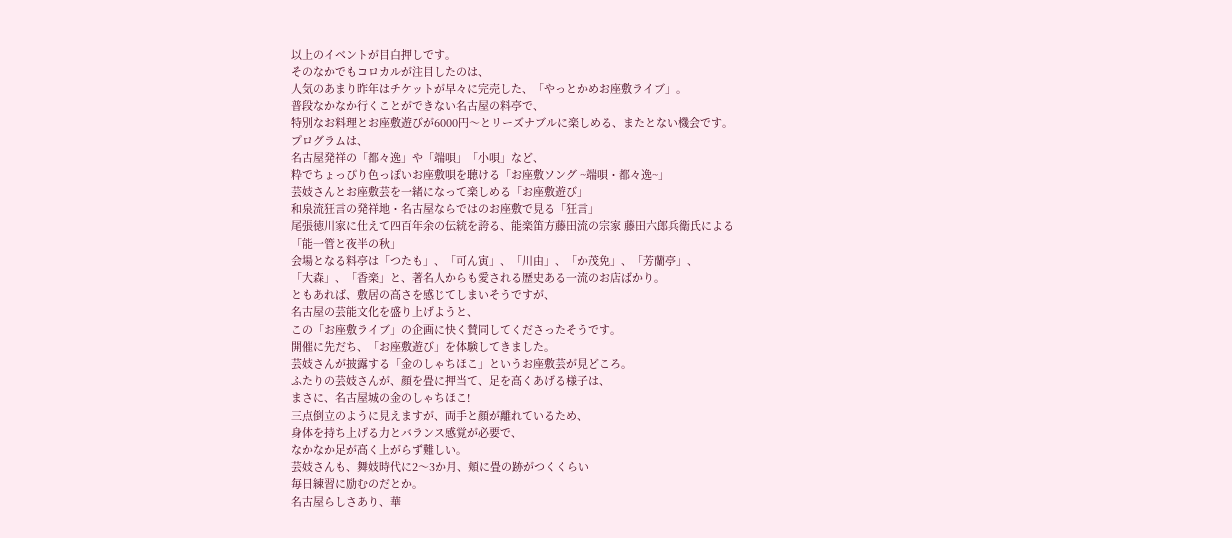以上のイベントが目白押しです。
そのなかでもコロカルが注目したのは、
人気のあまり昨年はチケットが早々に完売した、「やっとかめお座敷ライブ」。
普段なかなか行くことができない名古屋の料亭で、
特別なお料理とお座敷遊びが6000円〜とリーズナブルに楽しめる、またとない機会です。
プログラムは、
名古屋発祥の「都々逸」や「端唄」「小唄」など、
粋でちょっぴり色っぽいお座敷唄を聴ける「お座敷ソング ~端唄・都々逸~」
芸妓さんとお座敷芸を一緒になって楽しめる「お座敷遊び」
和泉流狂言の発祥地・名古屋ならではのお座敷で見る「狂言」
尾張徳川家に仕えて四百年余の伝統を誇る、能楽笛方藤田流の宗家 藤田六郎兵衛氏による
「能一管と夜半の秋」
会場となる料亭は「つたも」、「可ん寅」、「川由」、「か茂免」、「芳蘭亭」、
「大森」、「香楽」と、著名人からも愛される歴史ある一流のお店ばかり。
ともあれば、敷居の高さを感じてしまいそうですが、
名古屋の芸能文化を盛り上げようと、
この「お座敷ライブ」の企画に快く賛同してくださったそうです。
開催に先だち、「お座敷遊び」を体験してきました。
芸妓さんが披露する「金のしゃちほこ」というお座敷芸が見どころ。
ふたりの芸妓さんが、顔を畳に押当て、足を高くあげる様子は、
まさに、名古屋城の金のしゃちほこ!
三点倒立のように見えますが、両手と顔が離れているため、
身体を持ち上げる力とバランス感覚が必要で、
なかなか足が高く上がらず難しい。
芸妓さんも、舞妓時代に2〜3か月、頬に畳の跡がつくくらい
毎日練習に励むのだとか。
名古屋らしさあり、華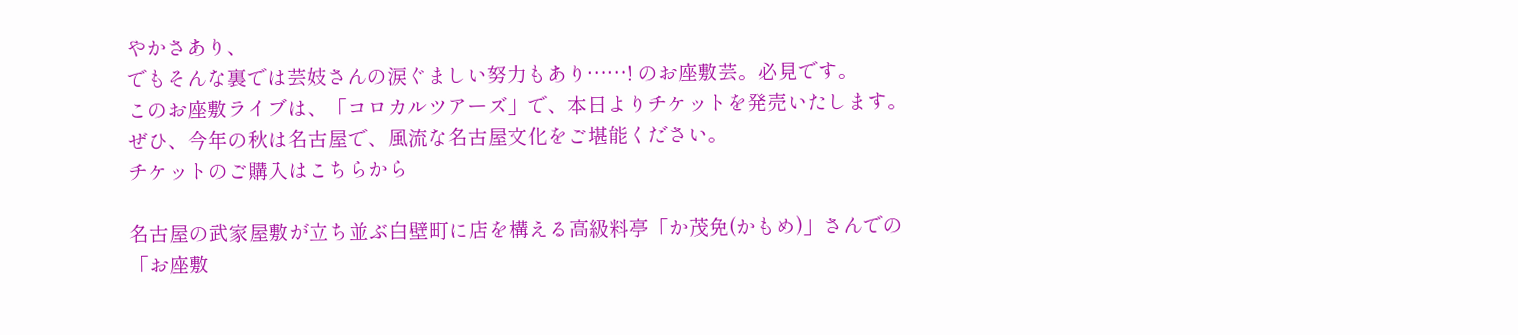やかさあり、
でもそんな裏では芸妓さんの涙ぐましい努力もあり……! のお座敷芸。必見です。
このお座敷ライブは、「コロカルツアーズ」で、本日よりチケットを発売いたします。
ぜひ、今年の秋は名古屋で、風流な名古屋文化をご堪能ください。
チケットのご購入はこちらから

名古屋の武家屋敷が立ち並ぶ白壁町に店を構える高級料亭「か茂免(かもめ)」さんでの「お座敷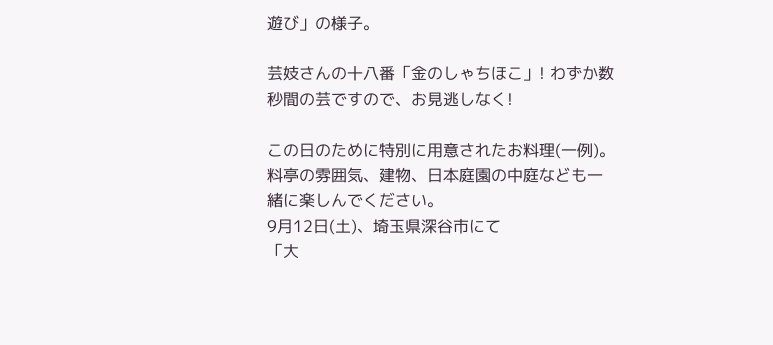遊び」の様子。

芸妓さんの十八番「金のしゃちほこ」! わずか数秒間の芸ですので、お見逃しなく!

この日のために特別に用意されたお料理(一例)。料亭の雰囲気、建物、日本庭園の中庭なども一緒に楽しんでください。
9月12日(土)、埼玉県深谷市にて
「大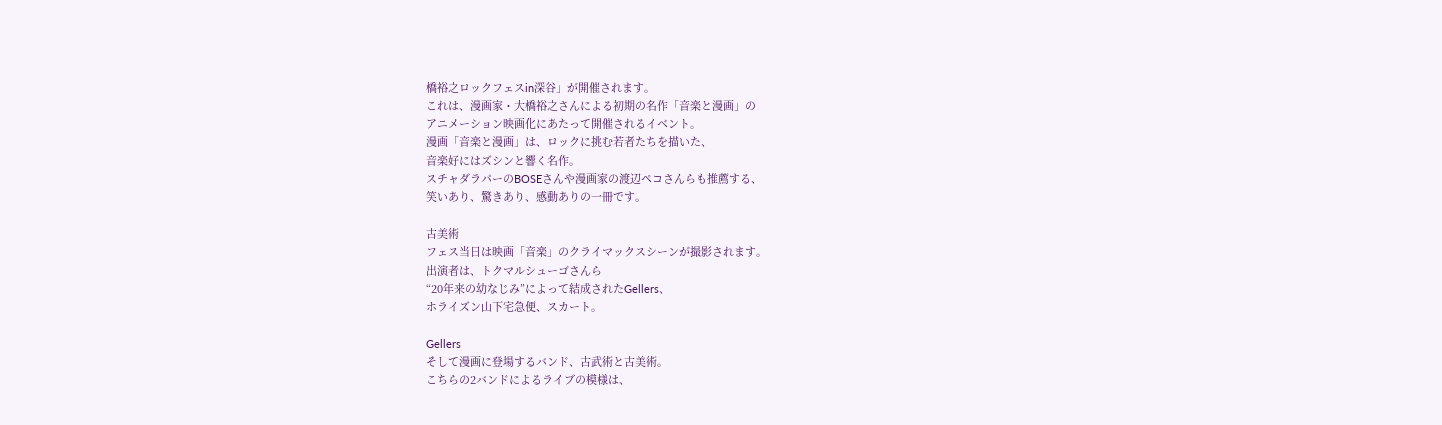橋裕之ロックフェスin深谷」が開催されます。
これは、漫画家・大橋裕之さんによる初期の名作「音楽と漫画」の
アニメーション映画化にあたって開催されるイベント。
漫画「音楽と漫画」は、ロックに挑む若者たちを描いた、
音楽好にはズシンと響く名作。
スチャダラパーのBOSEさんや漫画家の渡辺ペコさんらも推薦する、
笑いあり、驚きあり、感動ありの一冊です。

古美術
フェス当日は映画「音楽」のクライマックスシーンが撮影されます。
出演者は、トクマルシューゴさんら
“20年来の幼なじみ”によって結成されたGellers、
ホライズン山下宅急便、スカート。

Gellers
そして漫画に登場するバンド、古武術と古美術。
こちらの2バンドによるライブの模様は、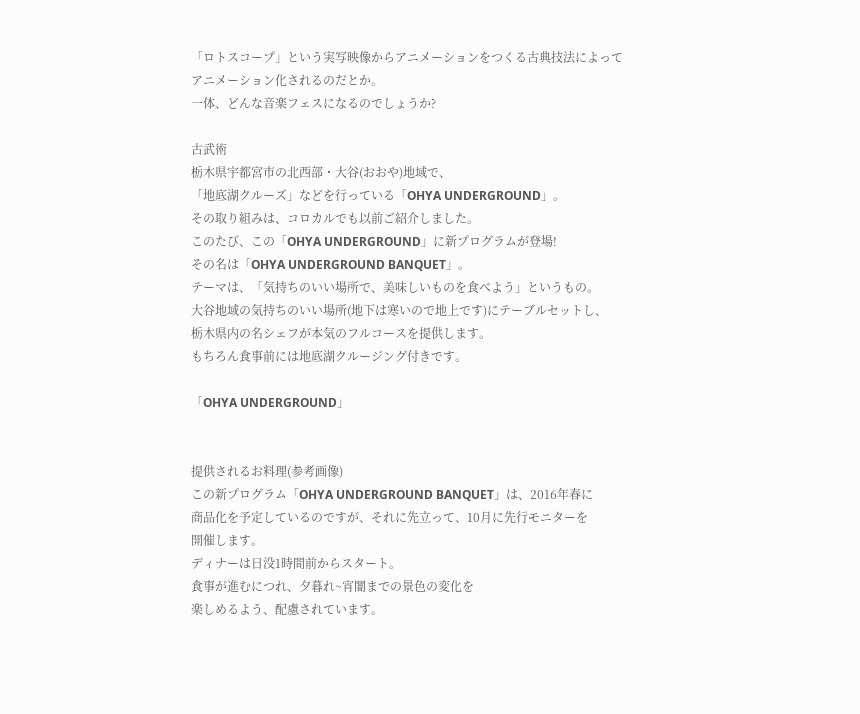「ロトスコープ」という実写映像からアニメーションをつくる古典技法によって
アニメーション化されるのだとか。
一体、どんな音楽フェスになるのでしょうか?

古武術
栃木県宇都宮市の北西部・大谷(おおや)地域で、
「地底湖クルーズ」などを行っている「OHYA UNDERGROUND」。
その取り組みは、コロカルでも以前ご紹介しました。
このたび、この「OHYA UNDERGROUND」に新プログラムが登場!
その名は「OHYA UNDERGROUND BANQUET」。
テーマは、「気持ちのいい場所で、美味しいものを食べよう」というもの。
大谷地域の気持ちのいい場所(地下は寒いので地上です)にテーブルセットし、
栃木県内の名シェフが本気のフルコースを提供します。
もちろん食事前には地底湖クルージング付きです。

「OHYA UNDERGROUND」


提供されるお料理(参考画像)
この新プログラム「OHYA UNDERGROUND BANQUET」は、2016年春に
商品化を予定しているのですが、それに先立って、10月に先行モニターを
開催します。
ディナーは日没1時間前からスタート。
食事が進むにつれ、夕暮れ~宵闇までの景色の変化を
楽しめるよう、配慮されています。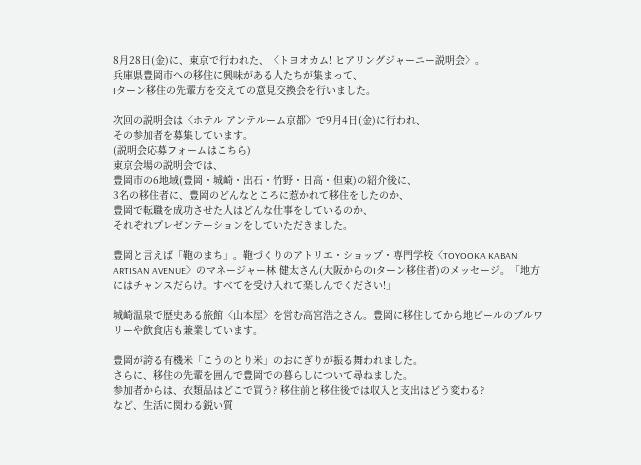8月28日(金)に、東京で行われた、〈トヨオカム! ヒアリングジャーニー説明会〉。
兵庫県豊岡市への移住に興味がある人たちが集まって、
Iターン移住の先輩方を交えての意見交換会を行いました。

次回の説明会は〈ホテル アンテルーム京都〉で9月4日(金)に行われ、
その参加者を募集しています。
(説明会応募フォームはこちら)
東京会場の説明会では、
豊岡市の6地域(豊岡・城崎・出石・竹野・日高・但東)の紹介後に、
3名の移住者に、豊岡のどんなところに惹かれて移住をしたのか、
豊岡で転職を成功させた人はどんな仕事をしているのか、
それぞれプレゼンテーションをしていただきました。

豊岡と言えば「鞄のまち」。鞄づくりのアトリエ・ショップ・専門学校〈TOYOOKA KABAN ARTISAN AVENUE〉のマネージャー林 健太さん(大阪からのIターン移住者)のメッセージ。「地方にはチャンスだらけ。すべてを受け入れて楽しんでください!」

城崎温泉で歴史ある旅館〈山本屋〉を営む高宮浩之さん。豊岡に移住してから地ビールのブルワリーや飲食店も兼業しています。

豊岡が誇る有機米「こうのとり米」のおにぎりが振る舞われました。
さらに、移住の先輩を囲んで豊岡での暮らしについて尋ねました。
参加者からは、衣類品はどこで買う? 移住前と移住後では収入と支出はどう変わる?
など、生活に関わる鋭い質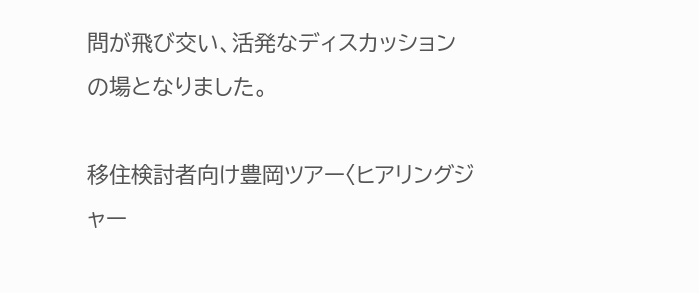問が飛び交い、活発なディスカッションの場となりました。

移住検討者向け豊岡ツアー〈ヒアリングジャー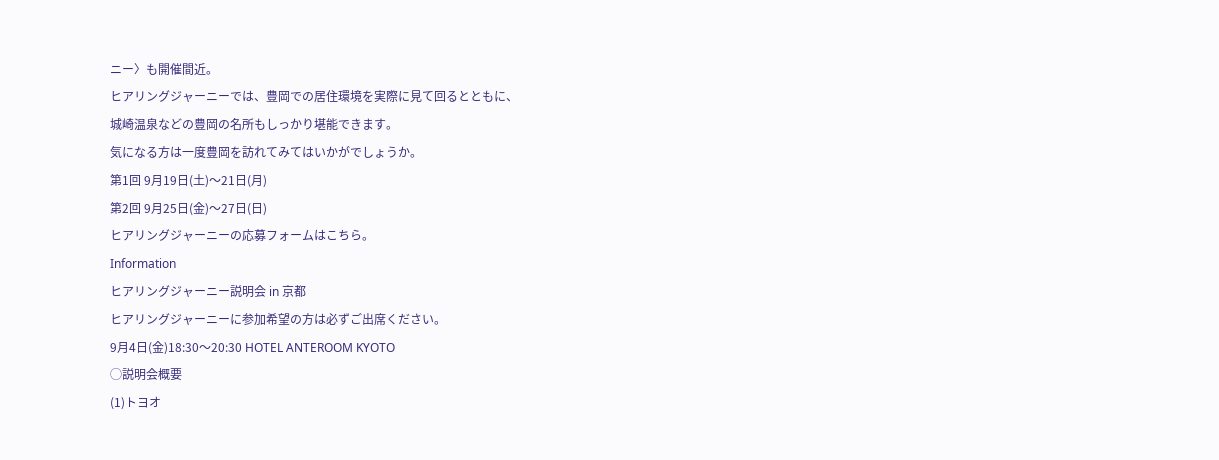ニー〉も開催間近。
ヒアリングジャーニーでは、豊岡での居住環境を実際に見て回るとともに、
城崎温泉などの豊岡の名所もしっかり堪能できます。
気になる方は一度豊岡を訪れてみてはいかがでしょうか。
第1回 9月19日(土)〜21日(月)
第2回 9月25日(金)〜27日(日)
ヒアリングジャーニーの応募フォームはこちら。
Information
ヒアリングジャーニー説明会 in 京都
ヒアリングジャーニーに参加希望の方は必ずご出席ください。
9月4日(金)18:30〜20:30 HOTEL ANTEROOM KYOTO
◯説明会概要
(1)トヨオ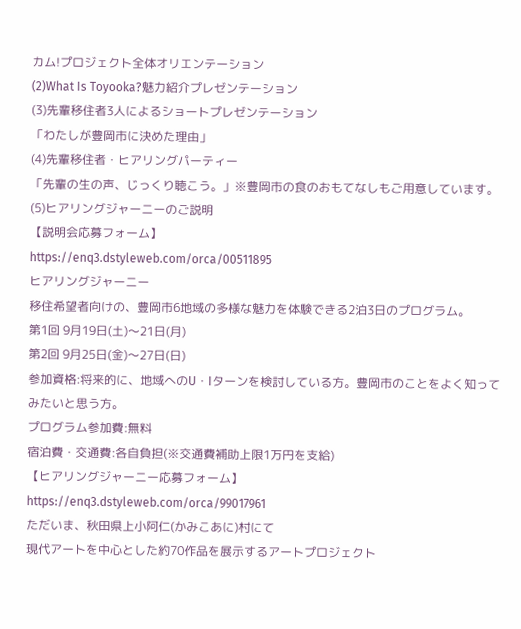カム!プロジェクト全体オリエンテーション
(2)What Is Toyooka?魅力紹介プレゼンテーション
(3)先輩移住者3人によるショートプレゼンテーション
「わたしが豊岡市に決めた理由」
(4)先輩移住者・ヒアリングパーティー
「先輩の生の声、じっくり聴こう。」※豊岡市の食のおもてなしもご用意しています。
(5)ヒアリングジャーニーのご説明
【説明会応募フォーム】
https://enq3.dstyleweb.com/orca/00511895
ヒアリングジャーニー
移住希望者向けの、豊岡市6地域の多様な魅力を体験できる2泊3日のプログラム。
第1回 9月19日(土)〜21日(月)
第2回 9月25日(金)〜27日(日)
参加資格:将来的に、地域へのU・Iターンを検討している方。豊岡市のことをよく知ってみたいと思う方。
プログラム参加費:無料
宿泊費・交通費:各自負担(※交通費補助上限1万円を支給)
【ヒアリングジャーニー応募フォーム】
https://enq3.dstyleweb.com/orca/99017961
ただいま、秋田県上小阿仁(かみこあに)村にて
現代アートを中心とした約70作品を展示するアートプロジェクト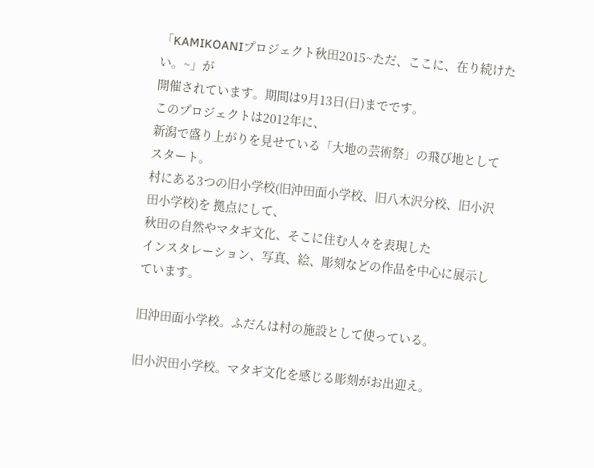「KAMIKOANIプロジェクト秋田2015~ただ、ここに、在り続けたい。~」が
開催されています。期間は9月13日(日)までです。
このプロジェクトは2012年に、
新潟で盛り上がりを見せている「大地の芸術祭」の飛び地としてスタート。
村にある3つの旧小学校(旧沖田面小学校、旧八木沢分校、旧小沢田小学校)を 拠点にして、
秋田の自然やマタギ文化、そこに住む人々を表現した
インスタレーション、写真、絵、彫刻などの作品を中心に展示しています。

旧沖田面小学校。ふだんは村の施設として使っている。

旧小沢田小学校。マタギ文化を感じる彫刻がお出迎え。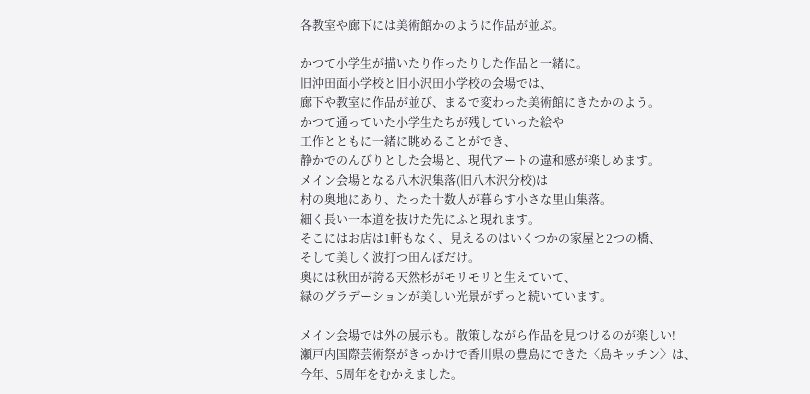各教室や廊下には美術館かのように作品が並ぶ。

かつて小学生が描いたり作ったりした作品と一緒に。
旧沖田面小学校と旧小沢田小学校の会場では、
廊下や教室に作品が並び、まるで変わった美術館にきたかのよう。
かつて通っていた小学生たちが残していった絵や
工作とともに一緒に眺めることができ、
静かでのんびりとした会場と、現代アートの違和感が楽しめます。
メイン会場となる八木沢集落(旧八木沢分校)は
村の奥地にあり、たった十数人が暮らす小さな里山集落。
細く長い一本道を抜けた先にふと現れます。
そこにはお店は1軒もなく、見えるのはいくつかの家屋と2つの橋、
そして美しく波打つ田んぼだけ。
奥には秋田が誇る天然杉がモリモリと生えていて、
緑のグラデーションが美しい光景がずっと続いています。

メイン会場では外の展示も。散策しながら作品を見つけるのが楽しい!
瀬戸内国際芸術祭がきっかけで香川県の豊島にできた〈島キッチン〉は、
今年、5周年をむかえました。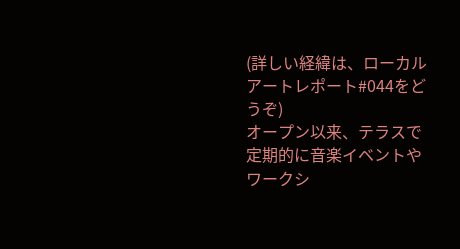(詳しい経緯は、ローカルアートレポート#044をどうぞ)
オープン以来、テラスで定期的に音楽イベントやワークシ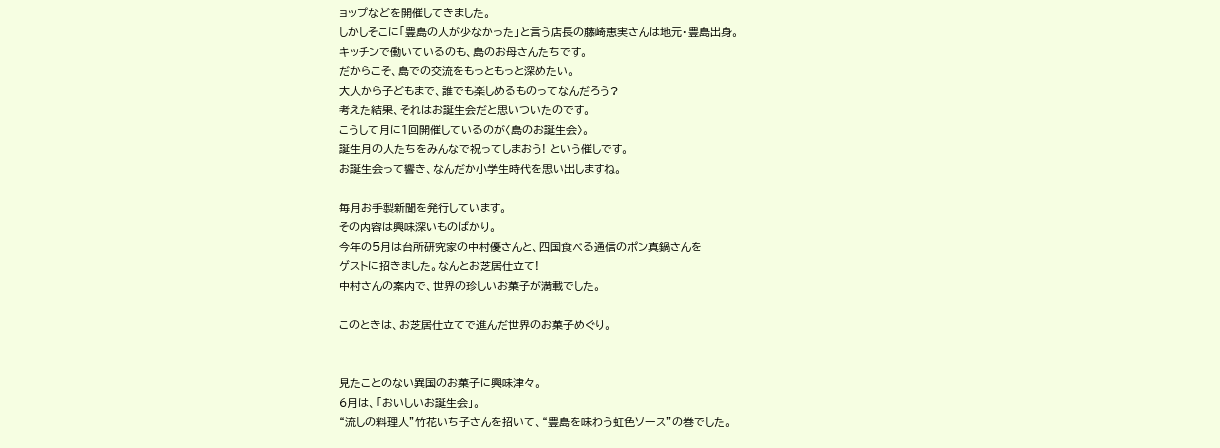ョップなどを開催してきました。
しかしそこに「豊島の人が少なかった」と言う店長の藤崎恵実さんは地元・豊島出身。
キッチンで働いているのも、島のお母さんたちです。
だからこそ、島での交流をもっともっと深めたい。
大人から子どもまで、誰でも楽しめるものってなんだろう?
考えた結果、それはお誕生会だと思いついたのです。
こうして月に1回開催しているのが〈島のお誕生会〉。
誕生月の人たちをみんなで祝ってしまおう! という催しです。
お誕生会って響き、なんだか小学生時代を思い出しますね。

毎月お手製新聞を発行しています。
その内容は興味深いものばかり。
今年の5月は台所研究家の中村優さんと、四国食べる通信のポン真鍋さんを
ゲストに招きました。なんとお芝居仕立て!
中村さんの案内で、世界の珍しいお菓子が満載でした。

このときは、お芝居仕立てで進んだ世界のお菓子めぐり。


見たことのない異国のお菓子に興味津々。
6月は、「おいしいお誕生会」。
“流しの料理人”竹花いち子さんを招いて、“豊島を味わう虹色ソース”の巻でした。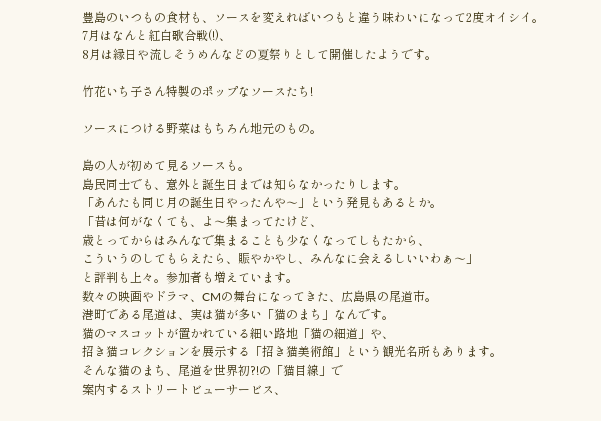豊島のいつもの食材も、ソースを変えればいつもと違う味わいになって2度オイシイ。
7月はなんと紅白歌合戦(!)、
8月は縁日や流しそうめんなどの夏祭りとして開催したようです。

竹花いち子さん特製のポップなソースたち!

ソースにつける野菜はもちろん地元のもの。

島の人が初めて見るソースも。
島民同士でも、意外と誕生日までは知らなかったりします。
「あんたも同じ月の誕生日やったんや〜」という発見もあるとか。
「昔は何がなくても、よ〜集まってたけど、
歳とってからはみんなで集まることも少なくなってしもたから、
こういうのしてもらえたら、賑やかやし、みんなに会えるしいいわぁ〜」
と評判も上々。参加者も増えています。
数々の映画やドラマ、CMの舞台になってきた、広島県の尾道市。
港町である尾道は、実は猫が多い「猫のまち」なんです。
猫のマスコットが置かれている細い路地「猫の細道」や、
招き猫コレクションを展示する「招き猫美術館」という観光名所もあります。
そんな猫のまち、尾道を世界初?!の「猫目線」で
案内するストリートビューサービス、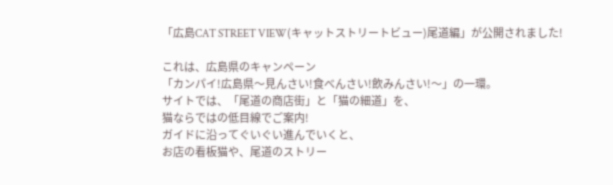「広島CAT STREET VIEW(キャットストリートビュー)尾道編」が公開されました!

これは、広島県のキャンペーン
「カンパイ!広島県〜見んさい!食べんさい!飲みんさい!〜」の一環。
サイトでは、「尾道の商店街」と「猫の細道」を、
猫ならではの低目線でご案内!
ガイドに沿ってぐいぐい進んでいくと、
お店の看板猫や、尾道のストリー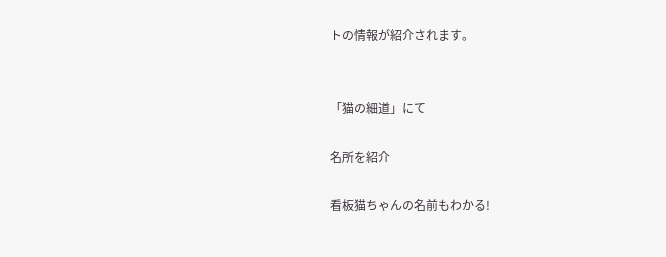トの情報が紹介されます。


「猫の細道」にて

名所を紹介

看板猫ちゃんの名前もわかる!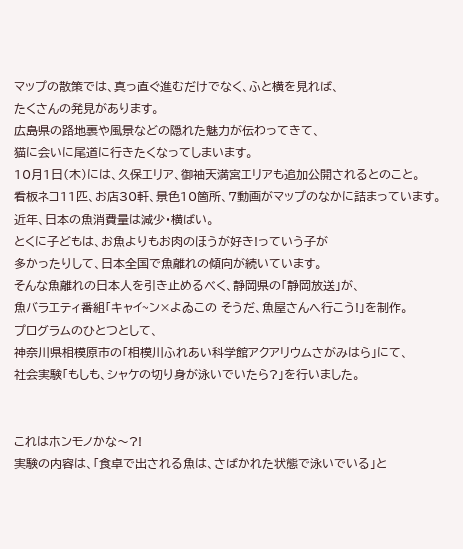マップの散策では、真っ直ぐ進むだけでなく、ふと横を見れば、
たくさんの発見があります。
広島県の路地裏や風景などの隠れた魅力が伝わってきて、
猫に会いに尾道に行きたくなってしまいます。
10月1日(木)には、久保エリア、御袖天満宮エリアも追加公開されるとのこと。
看板ネコ11匹、お店30軒、景色10箇所、7動画がマップのなかに詰まっています。
近年、日本の魚消費量は減少・横ばい。
とくに子どもは、お魚よりもお肉のほうが好き!っていう子が
多かったりして、日本全国で魚離れの傾向が続いています。
そんな魚離れの日本人を引き止めるべく、静岡県の「静岡放送」が、
魚バラエティ番組「キャイ~ン×よゐこの そうだ、魚屋さんへ行こう!」を制作。
プログラムのひとつとして、
神奈川県相模原市の「相模川ふれあい科学館アクアリウムさがみはら」にて、
社会実験「もしも、シャケの切り身が泳いでいたら?」を行いました。


これはホンモノかな〜?!
実験の内容は、「食卓で出される魚は、さばかれた状態で泳いでいる」と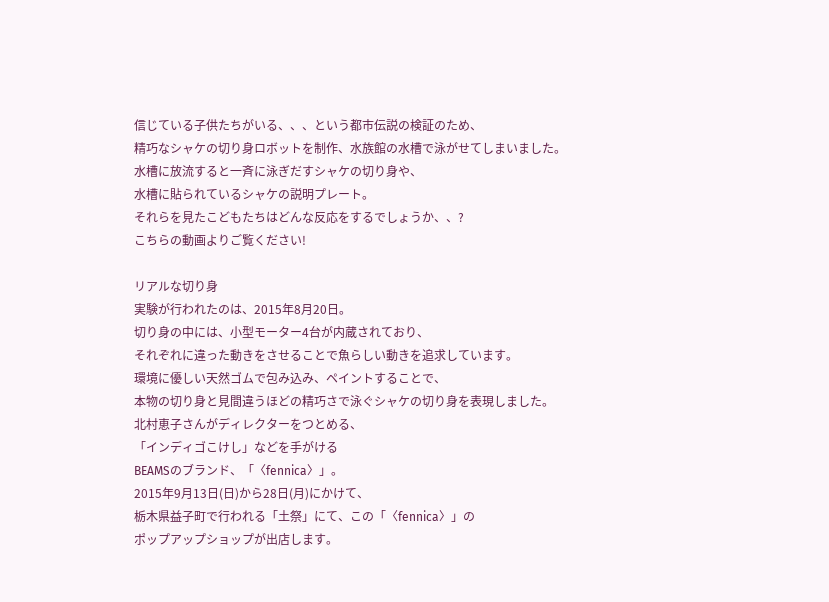信じている子供たちがいる、、、という都市伝説の検証のため、
精巧なシャケの切り身ロボットを制作、水族館の水槽で泳がせてしまいました。
水槽に放流すると一斉に泳ぎだすシャケの切り身や、
水槽に貼られているシャケの説明プレート。
それらを見たこどもたちはどんな反応をするでしょうか、、?
こちらの動画よりご覧ください!

リアルな切り身
実験が行われたのは、2015年8月20日。
切り身の中には、小型モーター4台が内蔵されており、
それぞれに違った動きをさせることで魚らしい動きを追求しています。
環境に優しい天然ゴムで包み込み、ペイントすることで、
本物の切り身と見間違うほどの精巧さで泳ぐシャケの切り身を表現しました。
北村恵子さんがディレクターをつとめる、
「インディゴこけし」などを手がける
BEAMSのブランド、「〈fennica〉」。
2015年9月13日(日)から28日(月)にかけて、
栃木県益子町で行われる「土祭」にて、この「〈fennica〉」の
ポップアップショップが出店します。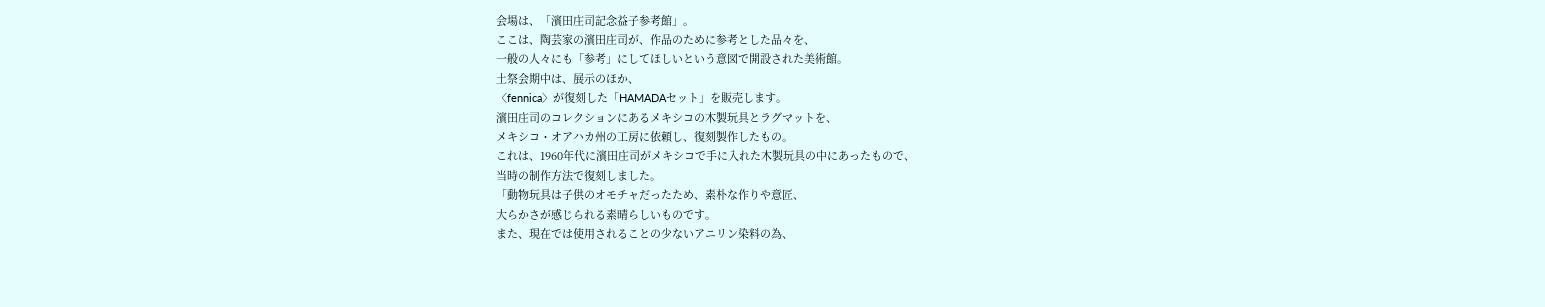会場は、「濱田庄司記念益子参考館」。
ここは、陶芸家の濱田庄司が、作品のために参考とした品々を、
一般の人々にも「参考」にしてほしいという意図で開設された美術館。
土祭会期中は、展示のほか、
〈fennica〉が復刻した「HAMADAセット」を販売します。
濱田庄司のコレクションにあるメキシコの木製玩具とラグマットを、
メキシコ・オアハカ州の工房に依頼し、復刻製作したもの。
これは、1960年代に濱田庄司がメキシコで手に入れた木製玩具の中にあったもので、
当時の制作方法で復刻しました。
「動物玩具は子供のオモチャだったため、素朴な作りや意匠、
大らかさが感じられる素晴らしいものです。
また、現在では使用されることの少ないアニリン染料の為、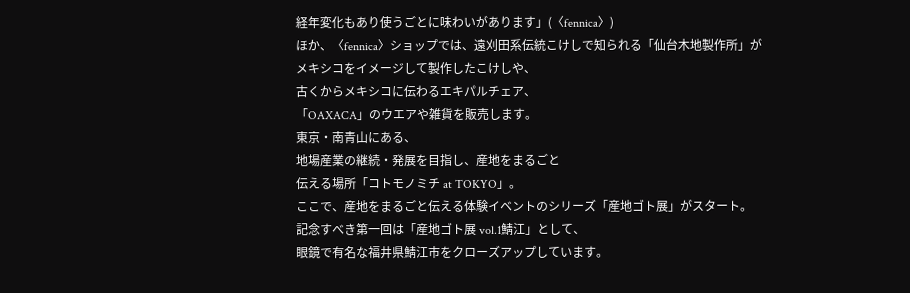経年変化もあり使うごとに味わいがあります」(〈fennica〉)
ほか、〈fennica〉ショップでは、遠刈田系伝統こけしで知られる「仙台木地製作所」が
メキシコをイメージして製作したこけしや、
古くからメキシコに伝わるエキパルチェア、
「OAXACA」のウエアや雑貨を販売します。
東京・南青山にある、
地場産業の継続・発展を目指し、産地をまるごと
伝える場所「コトモノミチ at TOKYO」。
ここで、産地をまるごと伝える体験イベントのシリーズ「産地ゴト展」がスタート。
記念すべき第一回は「産地ゴト展 vol.1鯖江」として、
眼鏡で有名な福井県鯖江市をクローズアップしています。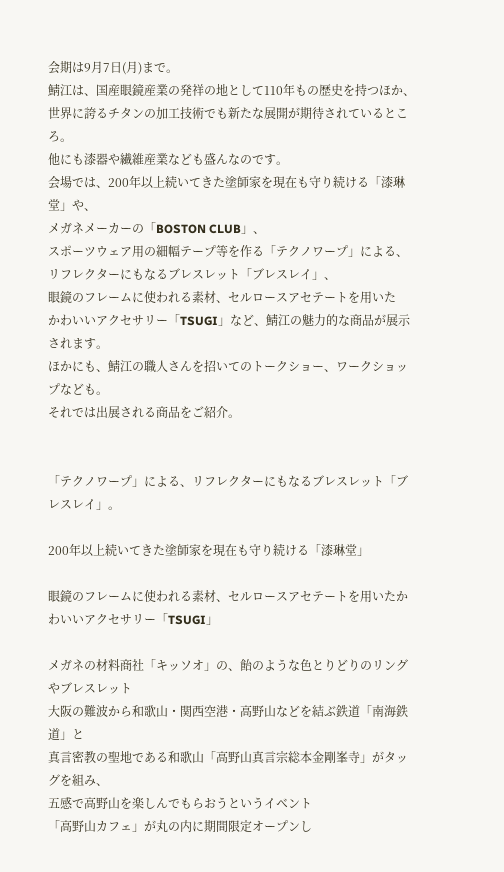会期は9月7日(月)まで。
鯖江は、国産眼鏡産業の発祥の地として110年もの歴史を持つほか、
世界に誇るチタンの加工技術でも新たな展開が期待されているところ。
他にも漆器や繊維産業なども盛んなのです。
会場では、200年以上続いてきた塗師家を現在も守り続ける「漆琳堂」や、
メガネメーカーの「BOSTON CLUB」、
スポーツウェア用の細幅テープ等を作る「テクノワープ」による、
リフレクターにもなるブレスレット「ブレスレイ」、
眼鏡のフレームに使われる素材、セルロースアセテートを用いた
かわいいアクセサリー「TSUGI」など、鯖江の魅力的な商品が展示されます。
ほかにも、鯖江の職人さんを招いてのトークショー、ワークショップなども。
それでは出展される商品をご紹介。


「テクノワープ」による、リフレクターにもなるブレスレット「ブレスレイ」。

200年以上続いてきた塗師家を現在も守り続ける「漆琳堂」

眼鏡のフレームに使われる素材、セルロースアセテートを用いたかわいいアクセサリー「TSUGI」

メガネの材料商社「キッソオ」の、飴のような色とりどりのリングやブレスレット
大阪の難波から和歌山・関西空港・高野山などを結ぶ鉄道「南海鉄道」と
真言密教の聖地である和歌山「高野山真言宗総本金剛峯寺」がタッグを組み、
五感で高野山を楽しんでもらおうというイベント
「高野山カフェ」が丸の内に期間限定オープンし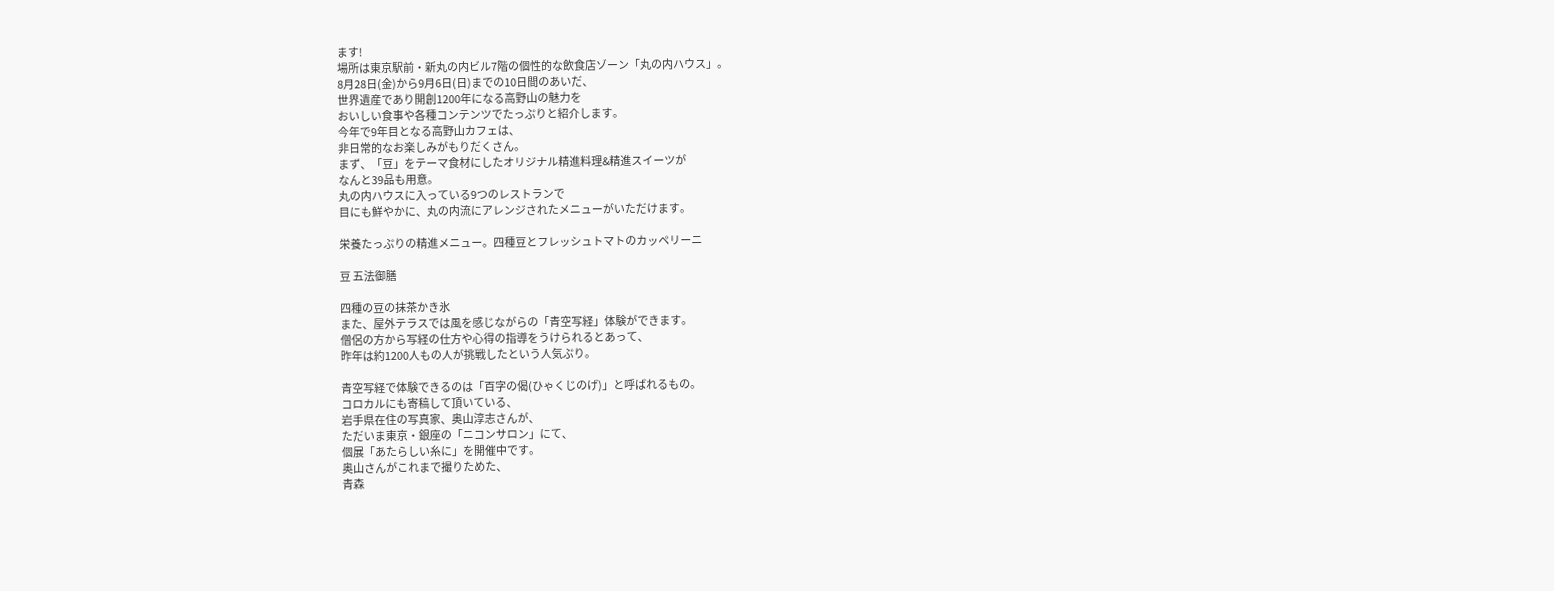ます!
場所は東京駅前・新丸の内ビル7階の個性的な飲食店ゾーン「丸の内ハウス」。
8月28日(金)から9月6日(日)までの10日間のあいだ、
世界遺産であり開創1200年になる高野山の魅力を
おいしい食事や各種コンテンツでたっぷりと紹介します。
今年で9年目となる高野山カフェは、
非日常的なお楽しみがもりだくさん。
まず、「豆」をテーマ食材にしたオリジナル精進料理&精進スイーツが
なんと39品も用意。
丸の内ハウスに入っている9つのレストランで
目にも鮮やかに、丸の内流にアレンジされたメニューがいただけます。

栄養たっぷりの精進メニュー。四種豆とフレッシュトマトのカッペリーニ

豆 五法御膳

四種の豆の抹茶かき氷
また、屋外テラスでは風を感じながらの「青空写経」体験ができます。
僧侶の方から写経の仕方や心得の指導をうけられるとあって、
昨年は約1200人もの人が挑戦したという人気ぷり。

青空写経で体験できるのは「百字の偈(ひゃくじのげ)」と呼ばれるもの。
コロカルにも寄稿して頂いている、
岩手県在住の写真家、奥山淳志さんが、
ただいま東京・銀座の「ニコンサロン」にて、
個展「あたらしい糸に」を開催中です。
奥山さんがこれまで撮りためた、
青森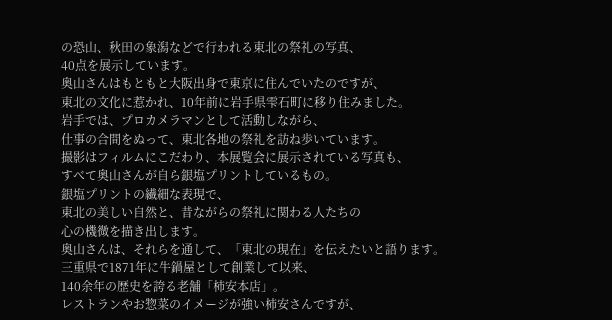の恐山、秋田の象潟などで行われる東北の祭礼の写真、
40点を展示しています。
奥山さんはもともと大阪出身で東京に住んでいたのですが、
東北の文化に惹かれ、10年前に岩手県雫石町に移り住みました。
岩手では、プロカメラマンとして活動しながら、
仕事の合間をぬって、東北各地の祭礼を訪ね歩いています。
撮影はフィルムにこだわり、本展覧会に展示されている写真も、
すべて奥山さんが自ら銀塩プリントしているもの。
銀塩プリントの繊細な表現で、
東北の美しい自然と、昔ながらの祭礼に関わる人たちの
心の機微を描き出します。
奥山さんは、それらを通して、「東北の現在」を伝えたいと語ります。
三重県で1871年に牛鍋屋として創業して以来、
140余年の歴史を誇る老舗「柿安本店」。
レストランやお惣菜のイメージが強い柿安さんですが、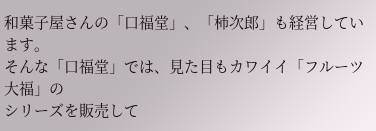和菓子屋さんの「口福堂」、「柿次郎」も経営しています。
そんな「口福堂」では、見た目もカワイイ「フルーツ大福」の
シリーズを販売して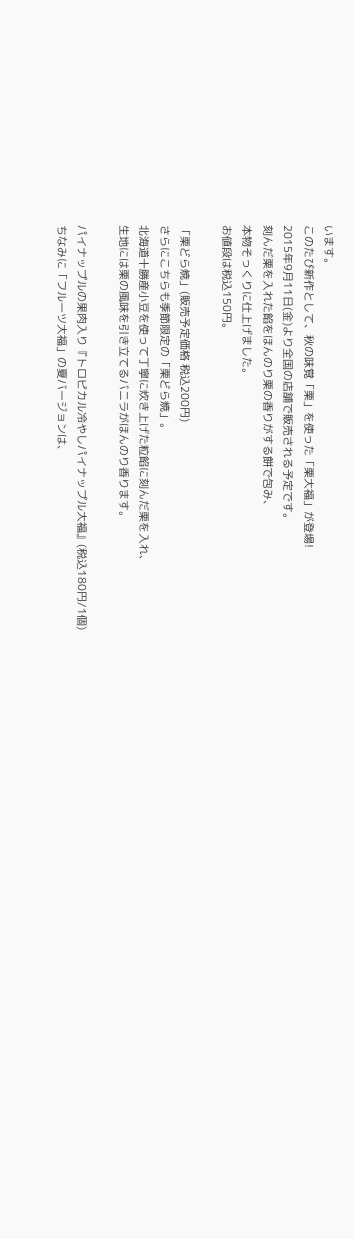います。
このたび新作として、秋の味覚「栗」を使った「栗大福」が登場!
2015年9月11日(金)より全国の店舗で販売される予定です。
刻んだ栗を入れた餡をほんのり栗の香りがする餅で包み、
本物そっくりに仕上げました。
お値段は税込150円。

「栗どら焼」(販売予定価格 税込200円)
さらにこちらも季節限定の「栗どら焼」。
北海道十勝産小豆を使って丁寧に炊き上げた粒餡に刻んだ栗を入れ、
生地には栗の風味を引き立てるバニラがほんのり香ります。

パイナップルの果肉入り『トロピカル冷やしパイナップル大福』(税込180円/1個)
ちなみに「フルーツ大福」の夏バージョンは、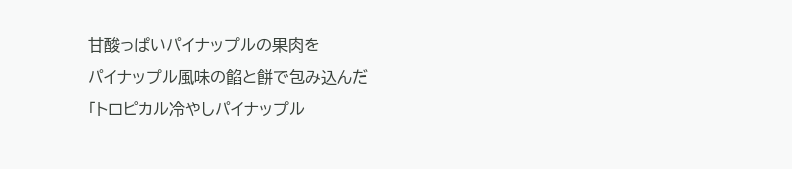甘酸っぱいパイナップルの果肉を
パイナップル風味の餡と餅で包み込んだ
「トロピカル冷やしパイナップル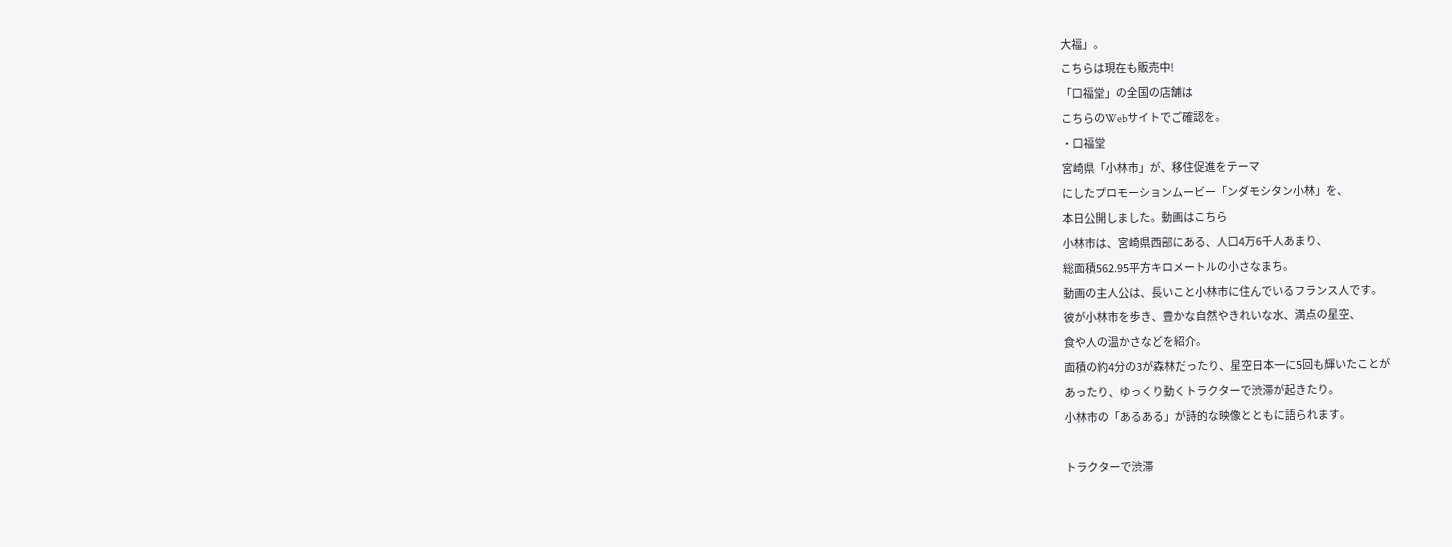大福」。
こちらは現在も販売中!
「口福堂」の全国の店舗は
こちらのWebサイトでご確認を。
・口福堂
宮崎県「小林市」が、移住促進をテーマ
にしたプロモーションムービー「ンダモシタン小林」を、
本日公開しました。動画はこちら
小林市は、宮崎県西部にある、人口4万6千人あまり、
総面積562.95平方キロメートルの小さなまち。
動画の主人公は、長いこと小林市に住んでいるフランス人です。
彼が小林市を歩き、豊かな自然やきれいな水、満点の星空、
食や人の温かさなどを紹介。
面積の約4分の3が森林だったり、星空日本一に5回も輝いたことが
あったり、ゆっくり動くトラクターで渋滞が起きたり。
小林市の「あるある」が詩的な映像とともに語られます。

トラクターで渋滞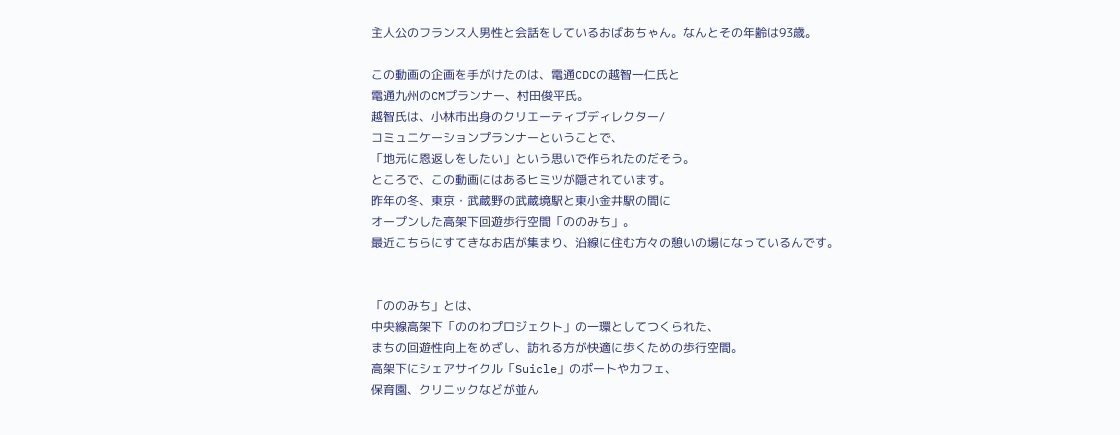主人公のフランス人男性と会話をしているおばあちゃん。なんとその年齢は93歳。

この動画の企画を手がけたのは、電通CDCの越智一仁氏と
電通九州のCMプランナー、村田俊平氏。
越智氏は、小林市出身のクリエーティブディレクター/
コミュニケーションプランナーということで、
「地元に恩返しをしたい」という思いで作られたのだそう。
ところで、この動画にはあるヒミツが隠されています。
昨年の冬、東京・武蔵野の武蔵境駅と東小金井駅の間に
オープンした高架下回遊歩行空間「ののみち」。
最近こちらにすてきなお店が集まり、沿線に住む方々の憩いの場になっているんです。


「ののみち」とは、
中央線高架下「ののわプロジェクト」の一環としてつくられた、
まちの回遊性向上をめざし、訪れる方が快適に歩くための歩行空間。
高架下にシェアサイクル「Suicle」のポートやカフェ、
保育園、クリニックなどが並ん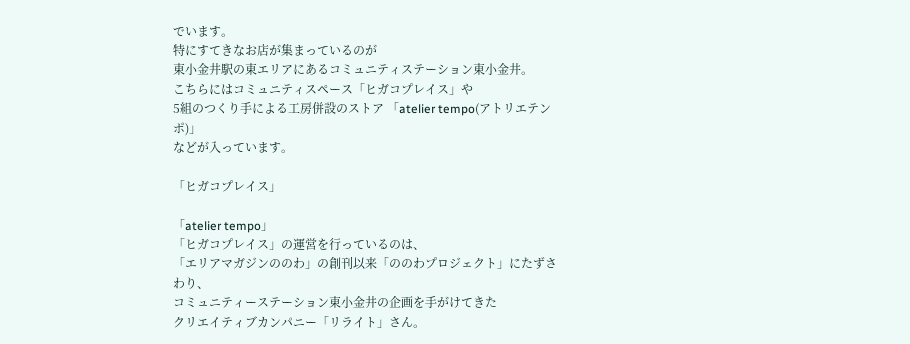でいます。
特にすてきなお店が集まっているのが
東小金井駅の東エリアにあるコミュニティステーション東小金井。
こちらにはコミュニティスペース「ヒガコプレイス」や
5組のつくり手による工房併設のストア 「atelier tempo(アトリエテンポ)」
などが入っています。

「ヒガコプレイス」

「atelier tempo」
「ヒガコプレイス」の運営を行っているのは、
「エリアマガジンののわ」の創刊以来「ののわプロジェクト」にたずさわり、
コミュニティーステーション東小金井の企画を手がけてきた
クリエイティブカンパニー「リライト」さん。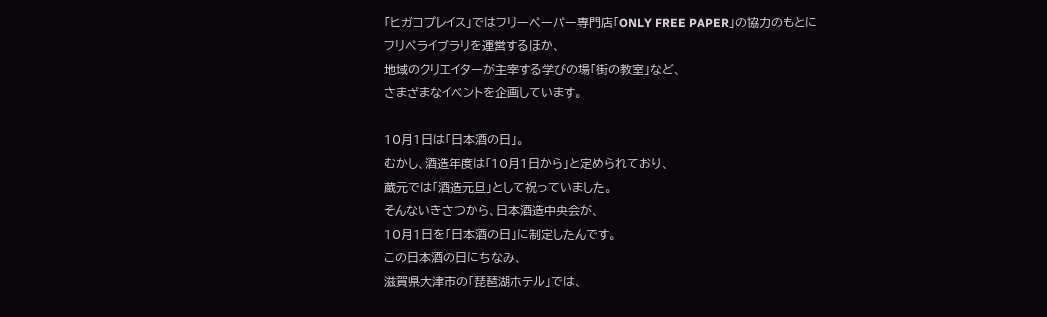「ヒガコプレイス」ではフリーペーパー専門店「ONLY FREE PAPER」の協力のもとに
フリペライブラリを運営するほか、
地域のクリエイターが主宰する学びの場「街の教室」など、
さまざまなイベントを企画しています。

10月1日は「日本酒の日」。
むかし、酒造年度は「10月1日から」と定められており、
蔵元では「酒造元旦」として祝っていました。
そんないきさつから、日本酒造中央会が、
10月1日を「日本酒の日」に制定したんです。
この日本酒の日にちなみ、
滋賀県大津市の「琵琶湖ホテル」では、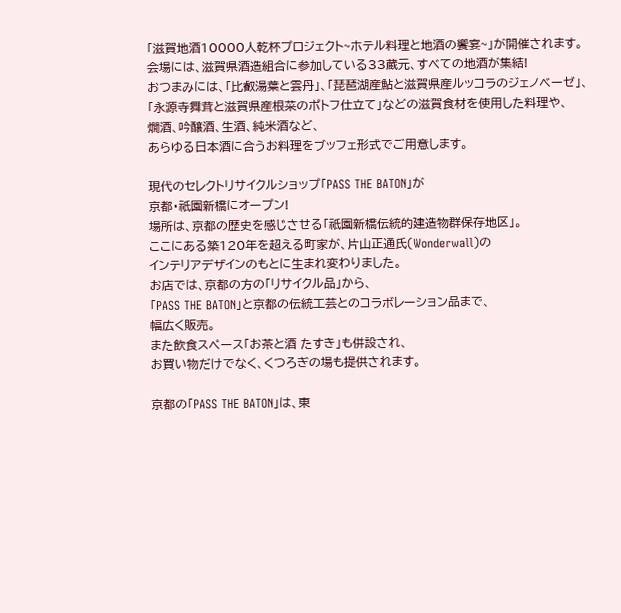「滋賀地酒10000人乾杯プロジェクト~ホテル料理と地酒の饗宴~」が開催されます。
会場には、滋賀県酒造組合に参加している33蔵元、すべての地酒が集結!
おつまみには、「比叡湯葉と雲丹」、「琵琶湖産鮎と滋賀県産ルッコラのジェノベーゼ」、
「永源寺舞茸と滋賀県産根菜のポトフ仕立て」などの滋賀食材を使用した料理や、
燗酒、吟醸酒、生酒、純米酒など、
あらゆる日本酒に合うお料理をブッフェ形式でご用意します。

現代のセレクトリサイクルショップ「PASS THE BATON」が
京都・祇園新橋にオープン!
場所は、京都の歴史を感じさせる「祇園新橋伝統的建造物群保存地区」。
ここにある築120年を超える町家が、片山正通氏(Wonderwall)の
インテリアデザインのもとに生まれ変わりました。
お店では、京都の方の「リサイクル品」から、
「PASS THE BATON」と京都の伝統工芸とのコラボレーション品まで、
幅広く販売。
また飲食スペース「お茶と酒 たすき」も併設され、
お買い物だけでなく、くつろぎの場も提供されます。

京都の「PASS THE BATON」は、東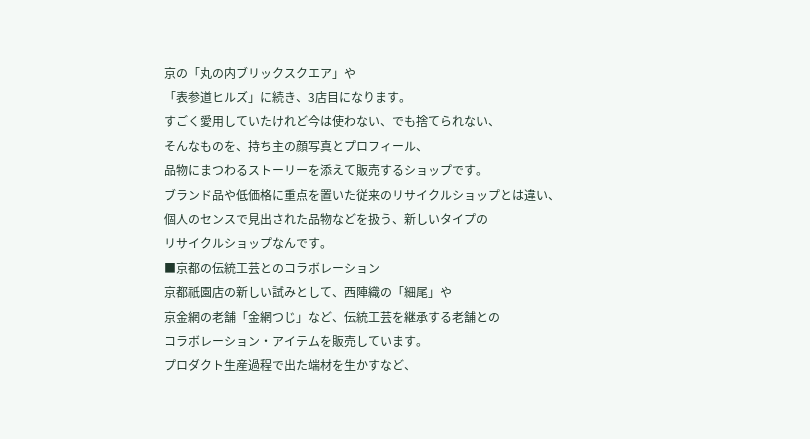京の「丸の内ブリックスクエア」や
「表参道ヒルズ」に続き、3店目になります。
すごく愛用していたけれど今は使わない、でも捨てられない、
そんなものを、持ち主の顔写真とプロフィール、
品物にまつわるストーリーを添えて販売するショップです。
ブランド品や低価格に重点を置いた従来のリサイクルショップとは違い、
個人のセンスで見出された品物などを扱う、新しいタイプの
リサイクルショップなんです。
■京都の伝統工芸とのコラボレーション
京都祇園店の新しい試みとして、西陣織の「細尾」や
京金網の老舗「金網つじ」など、伝統工芸を継承する老舗との
コラボレーション・アイテムを販売しています。
プロダクト生産過程で出た端材を生かすなど、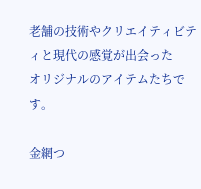老舗の技術やクリエイティビティと現代の感覚が出会った
オリジナルのアイテムたちです。

金網つ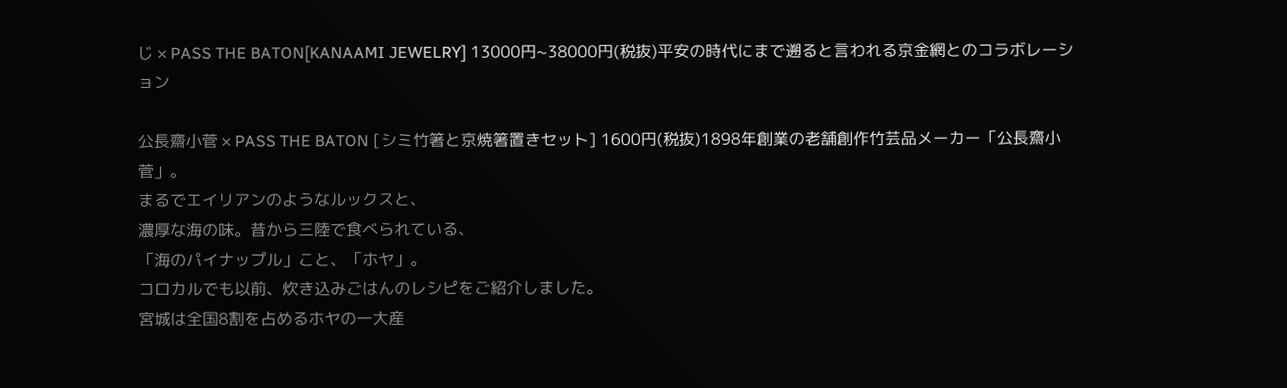じ × PASS THE BATON[KANAAMI JEWELRY] 13000円~38000円(税抜)平安の時代にまで遡ると言われる京金網とのコラボレーション

公長齋小菅 × PASS THE BATON [シミ竹箸と京焼箸置きセット] 1600円(税抜)1898年創業の老舗創作竹芸品メーカー「公長齋小菅」。
まるでエイリアンのようなルックスと、
濃厚な海の味。昔から三陸で食べられている、
「海のパイナップル」こと、「ホヤ」。
コロカルでも以前、炊き込みごはんのレシピをご紹介しました。
宮城は全国8割を占めるホヤの一大産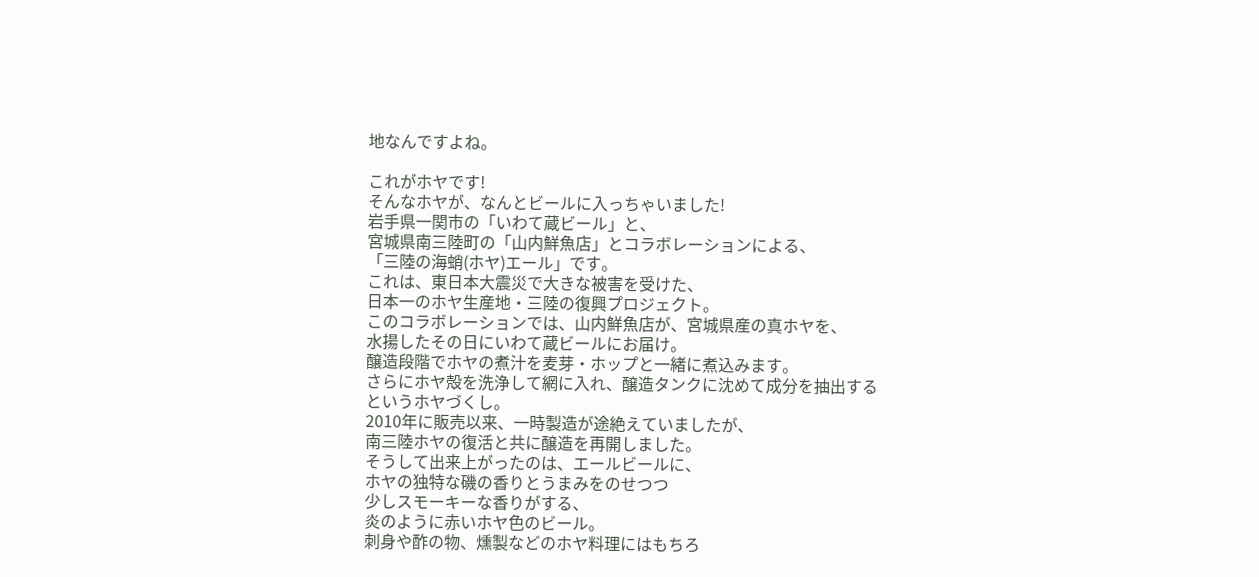地なんですよね。

これがホヤです!
そんなホヤが、なんとビールに入っちゃいました!
岩手県一関市の「いわて蔵ビール」と、
宮城県南三陸町の「山内鮮魚店」とコラボレーションによる、
「三陸の海蛸(ホヤ)エール」です。
これは、東日本大震災で大きな被害を受けた、
日本一のホヤ生産地・三陸の復興プロジェクト。
このコラボレーションでは、山内鮮魚店が、宮城県産の真ホヤを、
水揚したその日にいわて蔵ビールにお届け。
醸造段階でホヤの煮汁を麦芽・ホップと一緒に煮込みます。
さらにホヤ殻を洗浄して網に入れ、醸造タンクに沈めて成分を抽出する
というホヤづくし。
2010年に販売以来、一時製造が途絶えていましたが、
南三陸ホヤの復活と共に醸造を再開しました。
そうして出来上がったのは、エールビールに、
ホヤの独特な磯の香りとうまみをのせつつ
少しスモーキーな香りがする、
炎のように赤いホヤ色のビール。
刺身や酢の物、燻製などのホヤ料理にはもちろ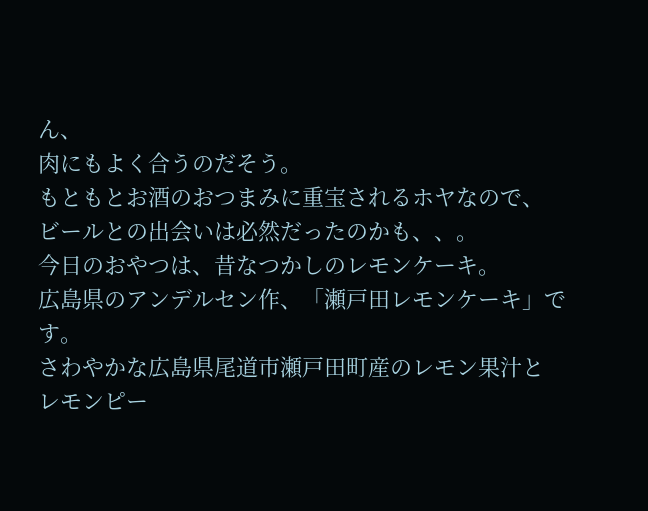ん、
肉にもよく合うのだそう。
もともとお酒のおつまみに重宝されるホヤなので、
ビールとの出会いは必然だったのかも、、。
今日のおやつは、昔なつかしのレモンケーキ。
広島県のアンデルセン作、「瀬戸田レモンケーキ」です。
さわやかな広島県尾道市瀬戸田町産のレモン果汁と
レモンピー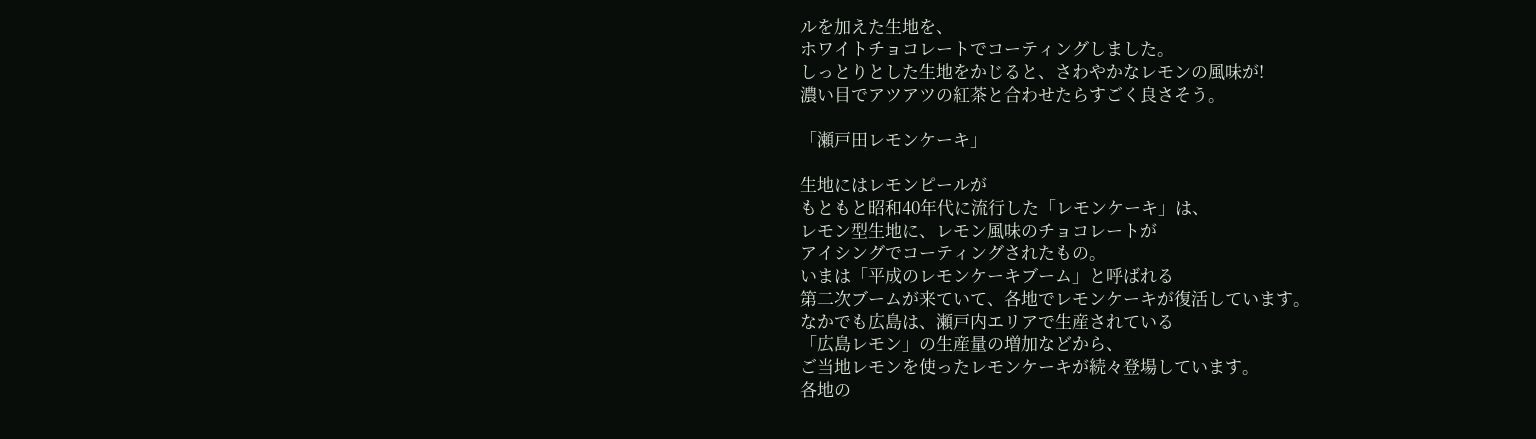ルを加えた生地を、
ホワイトチョコレートでコーティングしました。
しっとりとした生地をかじると、さわやかなレモンの風味が!
濃い目でアツアツの紅茶と合わせたらすごく良さそう。

「瀬戸田レモンケーキ」

生地にはレモンピールが
もともと昭和40年代に流行した「レモンケーキ」は、
レモン型生地に、レモン風味のチョコレートが
アイシングでコーティングされたもの。
いまは「平成のレモンケーキブーム」と呼ばれる
第二次ブームが来ていて、各地でレモンケーキが復活しています。
なかでも広島は、瀬戸内エリアで生産されている
「広島レモン」の生産量の増加などから、
ご当地レモンを使ったレモンケーキが続々登場しています。
各地の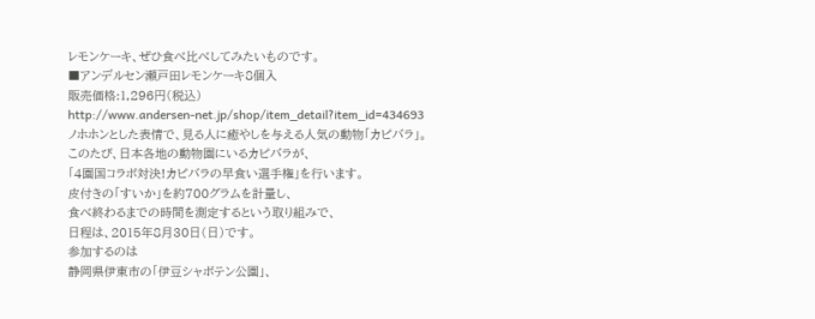レモンケーキ、ぜひ食べ比べしてみたいものです。
■アンデルセン瀬戸田レモンケーキ8個入
販売価格:1,296円(税込)
http://www.andersen-net.jp/shop/item_detail?item_id=434693
ノホホンとした表情で、見る人に癒やしを与える人気の動物「カピバラ」。
このたび、日本各地の動物園にいるカピバラが、
「4園国コラボ対決!カピバラの早食い選手権」を行います。
皮付きの「すいか」を約700グラムを計量し、
食べ終わるまでの時間を測定するという取り組みで、
日程は、2015年8月30日(日)です。
参加するのは
静岡県伊東市の「伊豆シャボテン公園」、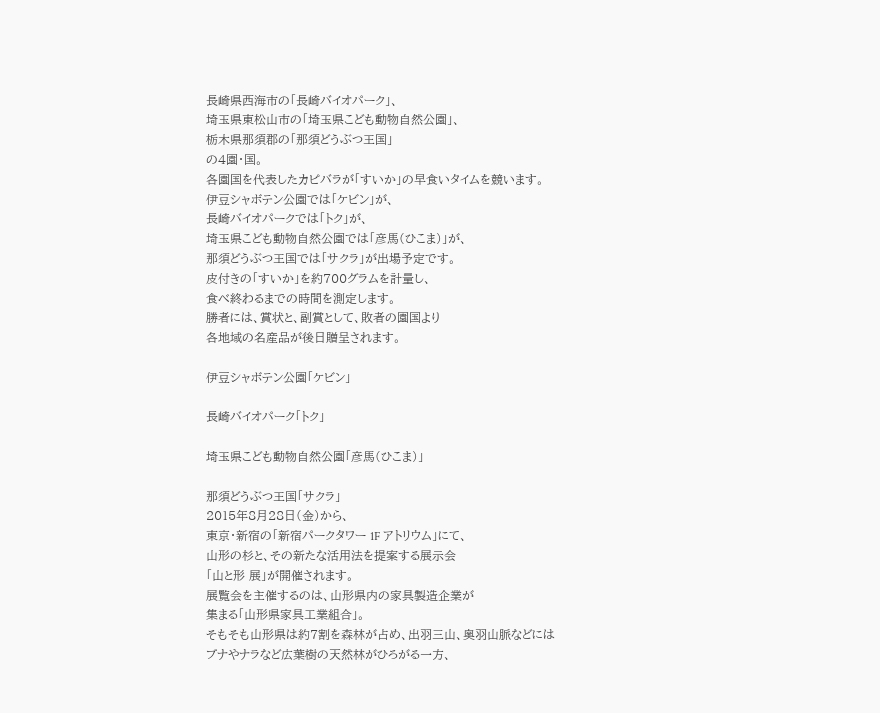長崎県西海市の「長崎バイオパーク」、
埼玉県東松山市の「埼玉県こども動物自然公園」、
栃木県那須郡の「那須どうぶつ王国」
の4園・国。
各園国を代表したカピバラが「すいか」の早食いタイムを競います。
伊豆シャボテン公園では「ケビン」が、
長崎バイオパークでは「トク」が、
埼玉県こども動物自然公園では「彦馬(ひこま)」が、
那須どうぶつ王国では「サクラ」が出場予定です。
皮付きの「すいか」を約700グラムを計量し、
食べ終わるまでの時間を測定します。
勝者には、賞状と、副賞として、敗者の園国より
各地域の名産品が後日贈呈されます。

伊豆シャボテン公園「ケビン」

長崎バイオパーク「トク」

埼玉県こども動物自然公園「彦馬(ひこま)」

那須どうぶつ王国「サクラ」
2015年8月28日(金)から、
東京・新宿の「新宿パークタワー 1F アトリウム」にて、
山形の杉と、その新たな活用法を提案する展示会
「山と形 展」が開催されます。
展覧会を主催するのは、山形県内の家具製造企業が
集まる「山形県家具工業組合」。
そもそも山形県は約7割を森林が占め、出羽三山、奥羽山脈などには
ブナやナラなど広葉樹の天然林がひろがる一方、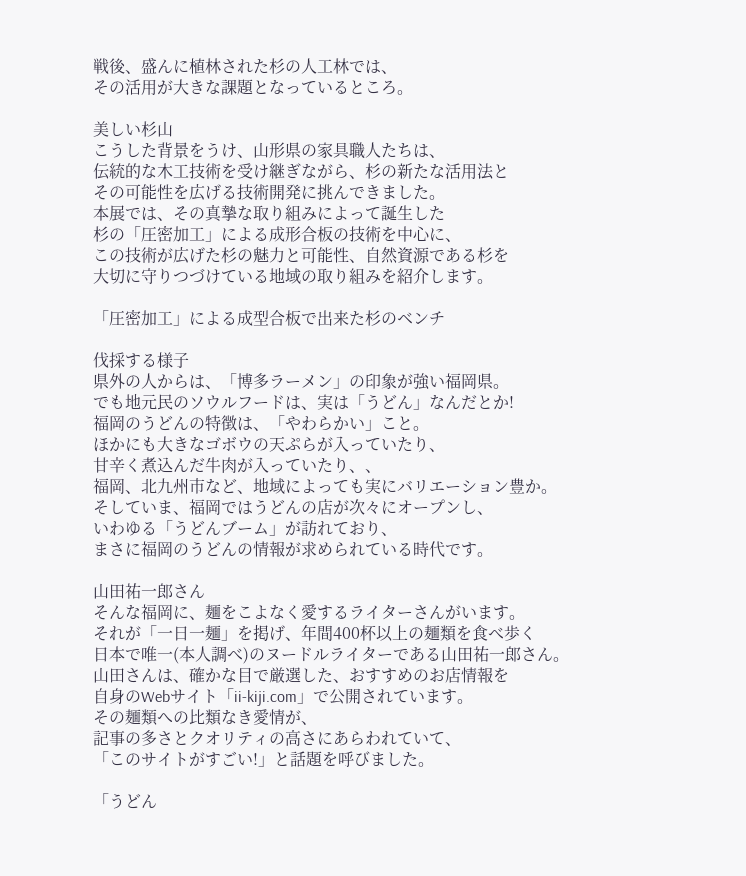戦後、盛んに植林された杉の人工林では、
その活用が大きな課題となっているところ。

美しい杉山
こうした背景をうけ、山形県の家具職人たちは、
伝統的な木工技術を受け継ぎながら、杉の新たな活用法と
その可能性を広げる技術開発に挑んできました。
本展では、その真摯な取り組みによって誕生した
杉の「圧密加工」による成形合板の技術を中心に、
この技術が広げた杉の魅力と可能性、自然資源である杉を
大切に守りつづけている地域の取り組みを紹介します。

「圧密加工」による成型合板で出来た杉のベンチ

伐採する様子
県外の人からは、「博多ラーメン」の印象が強い福岡県。
でも地元民のソウルフードは、実は「うどん」なんだとか!
福岡のうどんの特徴は、「やわらかい」こと。
ほかにも大きなゴボウの天ぷらが入っていたり、
甘辛く煮込んだ牛肉が入っていたり、、
福岡、北九州市など、地域によっても実にバリエーション豊か。
そしていま、福岡ではうどんの店が次々にオープンし、
いわゆる「うどんブーム」が訪れており、
まさに福岡のうどんの情報が求められている時代です。

山田祐一郎さん
そんな福岡に、麺をこよなく愛するライターさんがいます。
それが「一日一麺」を掲げ、年間400杯以上の麺類を食べ歩く
日本で唯一(本人調べ)のヌードルライターである山田祐一郎さん。
山田さんは、確かな目で厳選した、おすすめのお店情報を
自身のWebサイト「ii-kiji.com」で公開されています。
その麺類への比類なき愛情が、
記事の多さとクオリティの高さにあらわれていて、
「このサイトがすごい!」と話題を呼びました。

「うどん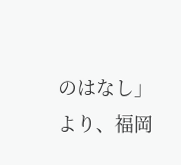のはなし」より、福岡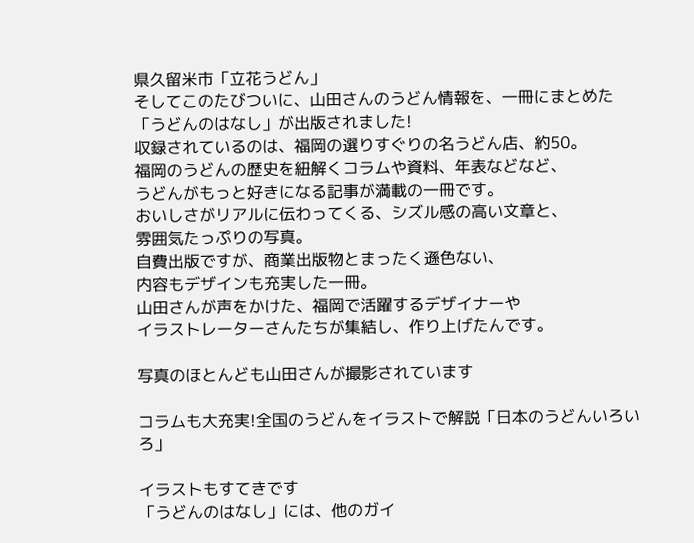県久留米市「立花うどん」
そしてこのたびついに、山田さんのうどん情報を、一冊にまとめた
「うどんのはなし」が出版されました!
収録されているのは、福岡の選りすぐりの名うどん店、約50。
福岡のうどんの歴史を紐解くコラムや資料、年表などなど、
うどんがもっと好きになる記事が満載の一冊です。
おいしさがリアルに伝わってくる、シズル感の高い文章と、
雰囲気たっぷりの写真。
自費出版ですが、商業出版物とまったく遜色ない、
内容もデザインも充実した一冊。
山田さんが声をかけた、福岡で活躍するデザイナーや
イラストレーターさんたちが集結し、作り上げたんです。

写真のほとんども山田さんが撮影されています

コラムも大充実!全国のうどんをイラストで解説「日本のうどんいろいろ」

イラストもすてきです
「うどんのはなし」には、他のガイ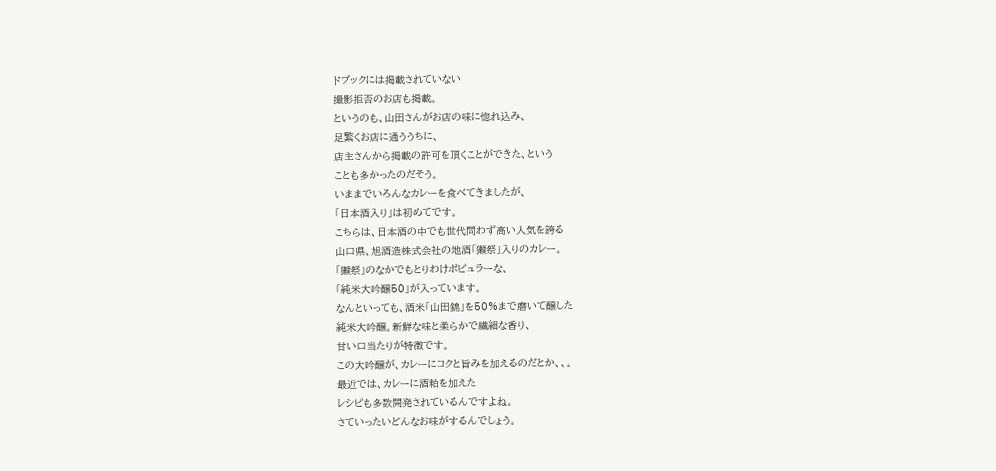ドブックには掲載されていない
撮影拒否のお店も掲載。
というのも、山田さんがお店の味に惚れ込み、
足繁くお店に通ううちに、
店主さんから掲載の許可を頂くことができた、という
ことも多かったのだそう。
いままでいろんなカレーを食べてきましたが、
「日本酒入り」は初めてです。
こちらは、日本酒の中でも世代問わず高い人気を誇る
山口県、旭酒造株式会社の地酒「獺祭」入りのカレー。
「獺祭」のなかでもとりわけポピュラーな、
「純米大吟醸50」が入っています。
なんといっても、酒米「山田錦」を50%まで磨いて醸した
純米大吟醸。新鮮な味と柔らかで繊細な香り、
甘い口当たりが特徴です。
この大吟醸が、カレーにコクと旨みを加えるのだとか、、。
最近では、カレーに酒粕を加えた
レシピも多数開発されているんですよね。
さていったいどんなお味がするんでしょう。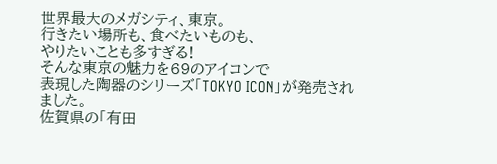世界最大のメガシティ、東京。
行きたい場所も、食べたいものも、
やりたいことも多すぎる!
そんな東京の魅力を69のアイコンで
表現した陶器のシリーズ「TOKYO ICON」が発売されました。
佐賀県の「有田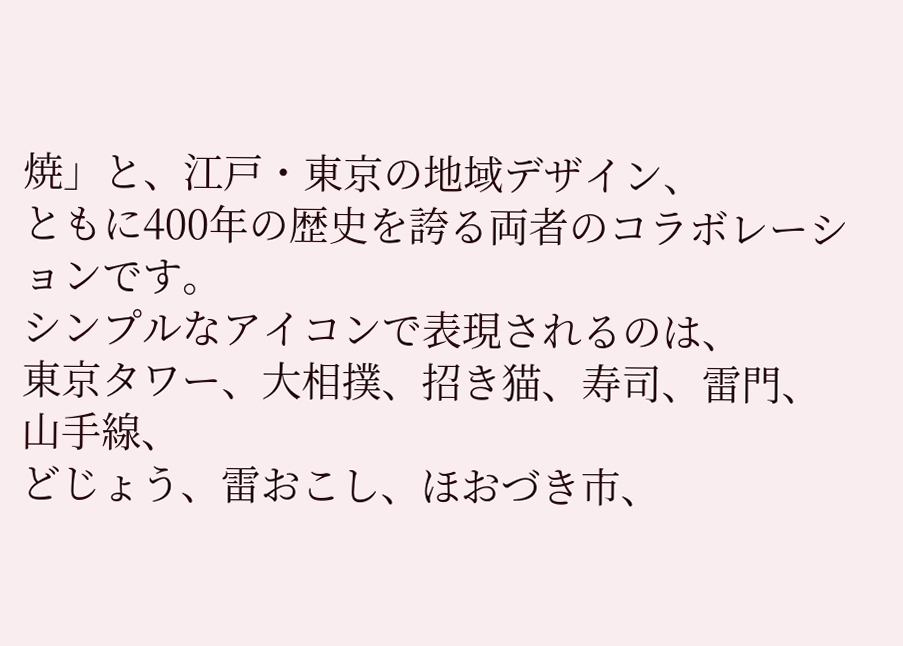焼」と、江戸・東京の地域デザイン、
ともに400年の歴史を誇る両者のコラボレーションです。
シンプルなアイコンで表現されるのは、
東京タワー、大相撲、招き猫、寿司、雷門、山手線、
どじょう、雷おこし、ほおづき市、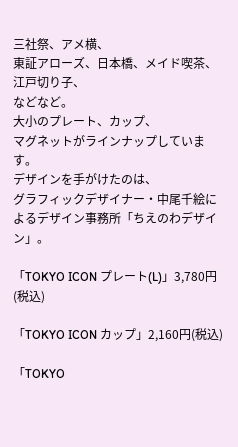三社祭、アメ横、
東証アローズ、日本橋、メイド喫茶、江戸切り子、
などなど。
大小のプレート、カップ、
マグネットがラインナップしています。
デザインを手がけたのは、
グラフィックデザイナー・中尾千絵によるデザイン事務所「ちえのわデザイン」。

「TOKYO ICON プレート(L)」3,780円(税込)

「TOKYO ICON カップ」2,160円(税込)

「TOKYO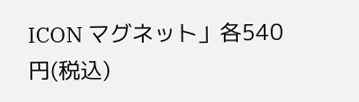ICON マグネット」各540円(税込)